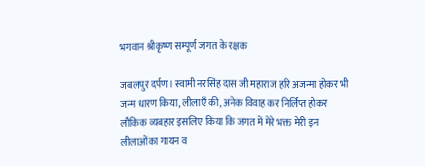भगवान श्रीकृष्ण सम्पूर्ण जगत के रक्षक

जबलपुर दर्पण। स्वामी नरसिंह दास जी महाराज हरि अजन्मा होकर भी जन्म धारण किया, लीलाएँ की, अनेक विवाह कर निर्लिप्त होकर लौकिक व्यबहार इसलिए किया कि जगत में मेरे भक्त मेरी इन लीलाओंका गायन व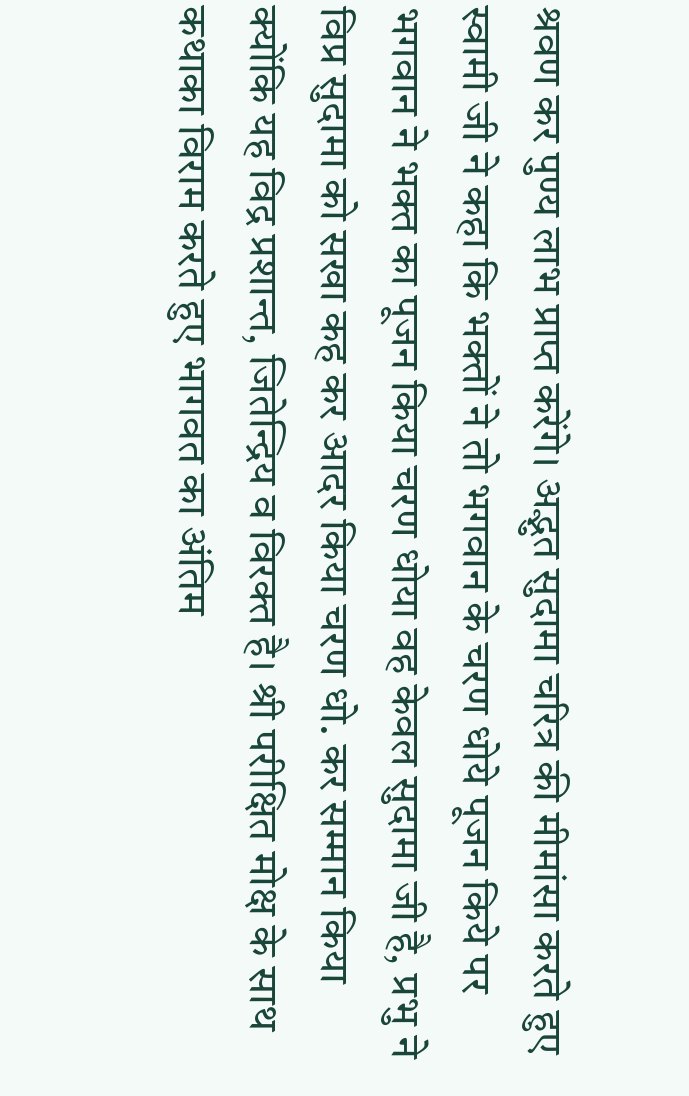श्रवण कर पुण्य लाभ प्राप्त करेंगे। अद्भुत सुदामा चरित्र की मीमांसा करते हुए स्वामी जी ने कहा कि भक्तों ने तो भगवान के चरण धोये पूजन किये पर भगवान ने भक्त का पूजन किया चरण धोया वह केवल सुदामा जी है, प्रभु ने विप्र सुदामा को सखा कह कर आदर किया चरण धो. कर सम्मान किया क्योंकि यह विद्र प्रशान्त, जितेन्द्रिय व विरक्त है। श्री परीक्षित मोक्ष के साथ कथाका विराम करते हुए भागवत का अंतिम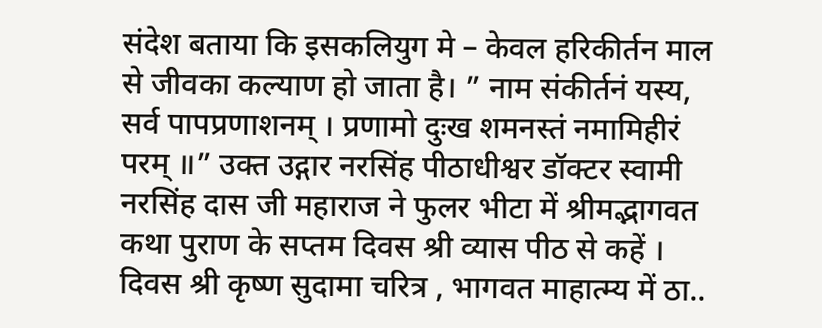संदेश बताया कि इसकलियुग मे – केवल हरिकीर्तन माल से जीवका कल्याण हो जाता है। ” नाम संकीर्तनं यस्य, सर्व पापप्रणाशनम् । प्रणामो दुःख शमनस्तं नमामिहीरं परम् ॥” उक्त उद्गार नरसिंह पीठाधीश्वर डॉक्टर स्वामी नरसिंह दास जी महाराज ने फुलर भीटा में श्रीमद्भागवत कथा पुराण के सप्तम दिवस श्री व्यास पीठ से कहें । दिवस श्री कृष्ण सुदामा चरित्र , भागवत माहात्म्य में ठा..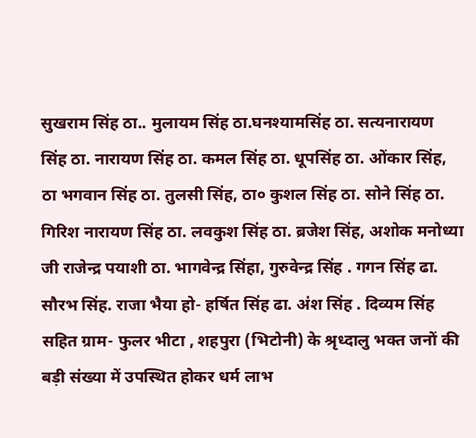सुखराम सिंह ठा.. मुलायम सिंह ठा.घनश्यामसिंह ठा. सत्यनारायण सिंह ठा. नारायण सिंह ठा. कमल सिंह ठा. धूपसिंह ठा. ओंकार सिंह, ठा भगवान सिंह ठा. तुलसी सिंह, ठा० कुशल सिंह ठा. सोने सिंह ठा. गिरिश नारायण सिंह ठा. लवकुश सिंह ठा. ब्रजेश सिंह, अशोक मनोध्या जी राजेन्द्र पयाशी ठा. भागवेन्द्र सिंहा, गुरुवेन्द्र सिंह . गगन सिंह ढा. सौरभ सिंह. राजा भैया हो- हर्षित सिंह ढा. अंश सिंह . दिव्यम सिंह सहित ग्राम- फुलर भीटा , शहपुरा (भिटोनी) के श्रृध्दालु भक्त जनों की बड़ी संख्या में उपस्थित होकर धर्म लाभ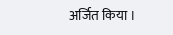अर्जित किया ।